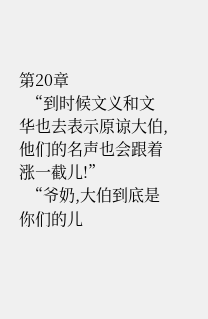第20章
  “到时候文义和文华也去表示原谅大伯,他们的名声也会跟着涨一截儿!”
  “爷奶,大伯到底是你们的儿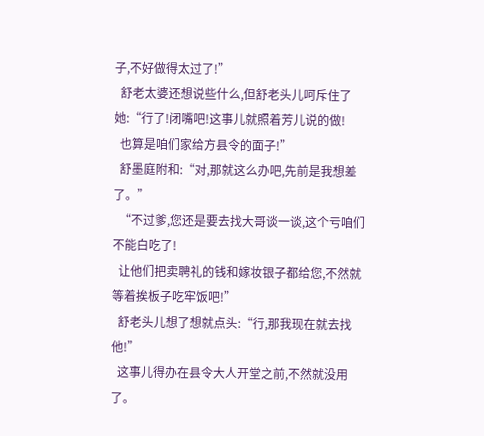子,不好做得太过了!”
  舒老太婆还想说些什么,但舒老头儿呵斥住了她:“行了!闭嘴吧!这事儿就照着芳儿说的做!
  也算是咱们家给方县令的面子!”
  舒墨庭附和:“对,那就这么办吧,先前是我想差了。”
  “不过爹,您还是要去找大哥谈一谈,这个亏咱们不能白吃了!
  让他们把卖聘礼的钱和嫁妆银子都给您,不然就等着挨板子吃牢饭吧!”
  舒老头儿想了想就点头:“行,那我现在就去找他!”
  这事儿得办在县令大人开堂之前,不然就没用了。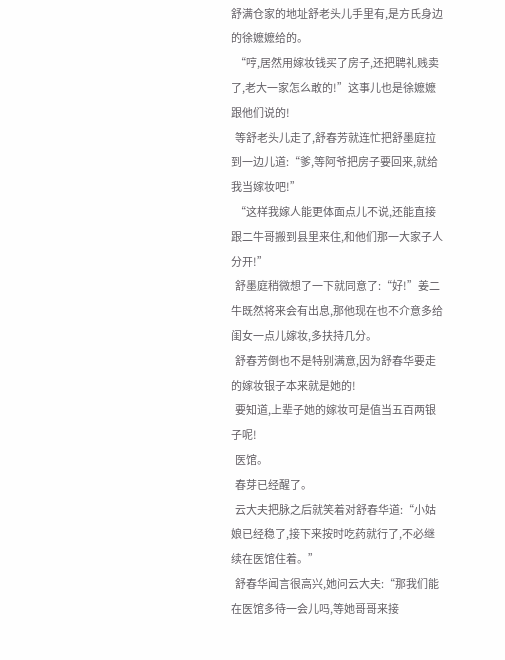舒满仓家的地址舒老头儿手里有,是方氏身边的徐嬷嬷给的。
  “哼,居然用嫁妆钱买了房子,还把聘礼贱卖了,老大一家怎么敢的!”这事儿也是徐嬷嬷跟他们说的!
  等舒老头儿走了,舒春芳就连忙把舒墨庭拉到一边儿道:“爹,等阿爷把房子要回来,就给我当嫁妆吧!”
  “这样我嫁人能更体面点儿不说,还能直接跟二牛哥搬到县里来住,和他们那一大家子人分开!”
  舒墨庭稍微想了一下就同意了:“好!”姜二牛既然将来会有出息,那他现在也不介意多给闺女一点儿嫁妆,多扶持几分。
  舒春芳倒也不是特别满意,因为舒春华要走的嫁妆银子本来就是她的!
  要知道,上辈子她的嫁妆可是值当五百两银子呢!
  医馆。
  春芽已经醒了。
  云大夫把脉之后就笑着对舒春华道:“小姑娘已经稳了,接下来按时吃药就行了,不必继续在医馆住着。”
  舒春华闻言很高兴,她问云大夫:“那我们能在医馆多待一会儿吗,等她哥哥来接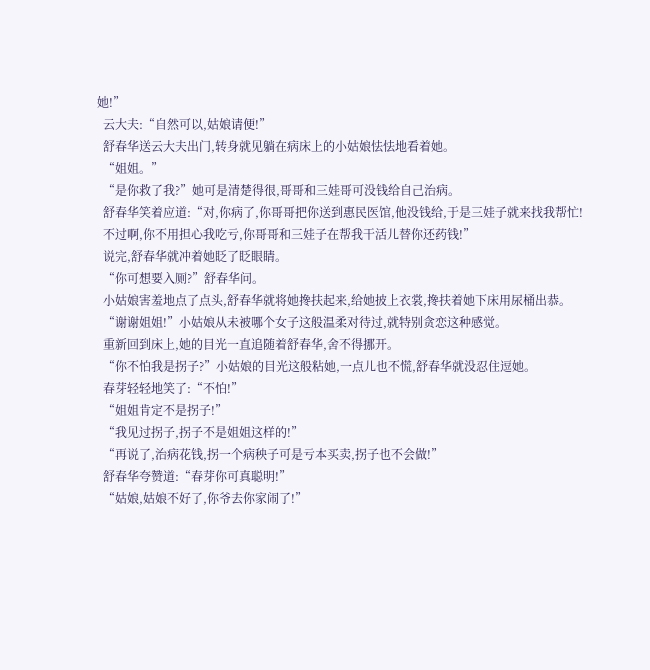她!”
  云大夫:“自然可以,姑娘请便!”
  舒春华送云大夫出门,转身就见躺在病床上的小姑娘怯怯地看着她。
  “姐姐。”
  “是你救了我?”她可是清楚得很,哥哥和三娃哥可没钱给自己治病。
  舒春华笑着应道:“对,你病了,你哥哥把你送到惠民医馆,他没钱给,于是三娃子就来找我帮忙!
  不过啊,你不用担心我吃亏,你哥哥和三娃子在帮我干活儿替你还药钱!”
  说完,舒春华就冲着她眨了眨眼睛。
  “你可想要入厕?”舒春华问。
  小姑娘害羞地点了点头,舒春华就将她搀扶起来,给她披上衣裳,搀扶着她下床用尿桶出恭。
  “谢谢姐姐!”小姑娘从未被哪个女子这般温柔对待过,就特别贪恋这种感觉。
  重新回到床上,她的目光一直追随着舒春华,舍不得挪开。
  “你不怕我是拐子?”小姑娘的目光这般粘她,一点儿也不慌,舒春华就没忍住逗她。
  春芽轻轻地笑了:“不怕!”
  “姐姐肯定不是拐子!”
  “我见过拐子,拐子不是姐姐这样的!”
  “再说了,治病花钱,拐一个病秧子可是亏本买卖,拐子也不会做!”
  舒春华夸赞道:“春芽你可真聪明!”
  “姑娘,姑娘不好了,你爷去你家闹了!”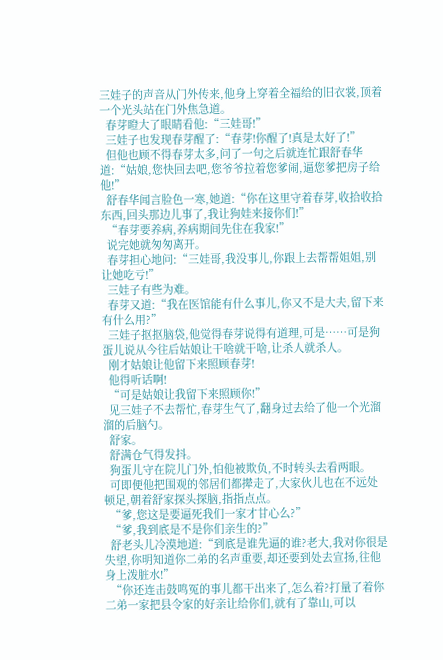三娃子的声音从门外传来,他身上穿着全福给的旧衣裳,顶着一个光头站在门外焦急道。
  春芽瞪大了眼睛看他:“三娃哥!”
  三娃子也发现春芽醒了:“春芽!你醒了!真是太好了!”
  但他也顾不得春芽太多,问了一句之后就连忙跟舒春华道:“姑娘,您快回去吧,您爷爷拉着您爹闹,逼您爹把房子给他!”
  舒春华闻言脸色一寒,她道:“你在这里守着春芽,收拾收拾东西,回头那边儿事了,我让狗娃来接你们!”
  “春芽要养病,养病期间先住在我家!”
  说完她就匆匆离开。
  春芽担心地问:“三娃哥,我没事儿,你跟上去帮帮姐姐,别让她吃亏!”
  三娃子有些为难。
  春芽又道:“我在医馆能有什么事儿,你又不是大夫,留下来有什么用?”
  三娃子抠抠脑袋,他觉得春芽说得有道理,可是……可是狗蛋儿说从今往后姑娘让干啥就干啥,让杀人就杀人。
  刚才姑娘让他留下来照顾春芽!
  他得听话啊!
  “可是姑娘让我留下来照顾你!”
  见三娃子不去帮忙,春芽生气了,翻身过去给了他一个光溜溜的后脑勺。
  舒家。
  舒满仓气得发抖。
  狗蛋儿守在院儿门外,怕他被欺负,不时转头去看两眼。
  可即便他把围观的邻居们都撵走了,大家伙儿也在不远处顿足,朝着舒家探头探脑,指指点点。
  “爹,您这是要逼死我们一家才甘心么?”
  “爹,我到底是不是你们亲生的?”
  舒老头儿冷漠地道:“到底是谁先逼的谁?老大,我对你很是失望,你明知道你二弟的名声重要,却还要到处去宣扬,往他身上泼脏水!”
  “你还连击鼓鸣冤的事儿都干出来了,怎么着?打量了着你二弟一家把县令家的好亲让给你们,就有了靠山,可以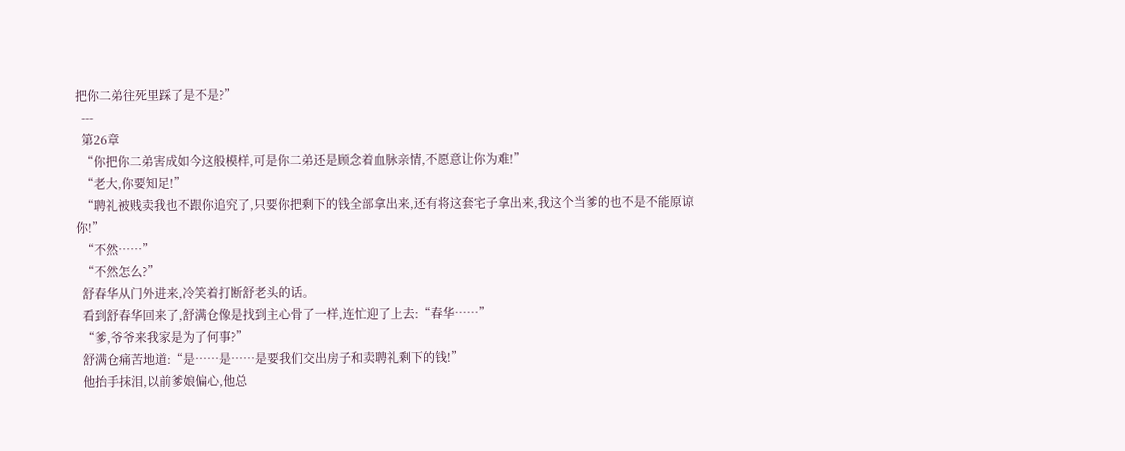把你二弟往死里踩了是不是?”
  ---
  第26章
  “你把你二弟害成如今这般模样,可是你二弟还是顾念着血脉亲情,不愿意让你为难!”
  “老大,你要知足!”
  “聘礼被贱卖我也不跟你追究了,只要你把剩下的钱全部拿出来,还有将这套宅子拿出来,我这个当爹的也不是不能原谅你!”
  “不然……”
  “不然怎么?”
  舒春华从门外进来,冷笑着打断舒老头的话。
  看到舒春华回来了,舒满仓像是找到主心骨了一样,连忙迎了上去:“春华……”
  “爹,爷爷来我家是为了何事?”
  舒满仓痛苦地道:“是……是……是要我们交出房子和卖聘礼剩下的钱!”
  他抬手抹泪,以前爹娘偏心,他总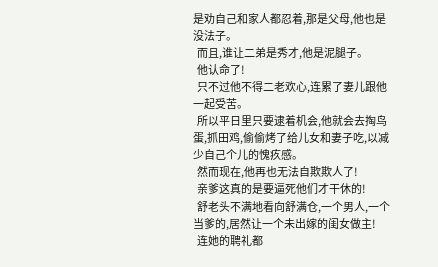是劝自己和家人都忍着,那是父母,他也是没法子。
  而且,谁让二弟是秀才,他是泥腿子。
  他认命了!
  只不过他不得二老欢心,连累了妻儿跟他一起受苦。
  所以平日里只要逮着机会,他就会去掏鸟蛋,抓田鸡,偷偷烤了给儿女和妻子吃,以减少自己个儿的愧疚感。
  然而现在,他再也无法自欺欺人了!
  亲爹这真的是要逼死他们才干休的!
  舒老头不满地看向舒满仓,一个男人,一个当爹的,居然让一个未出嫁的闺女做主!
  连她的聘礼都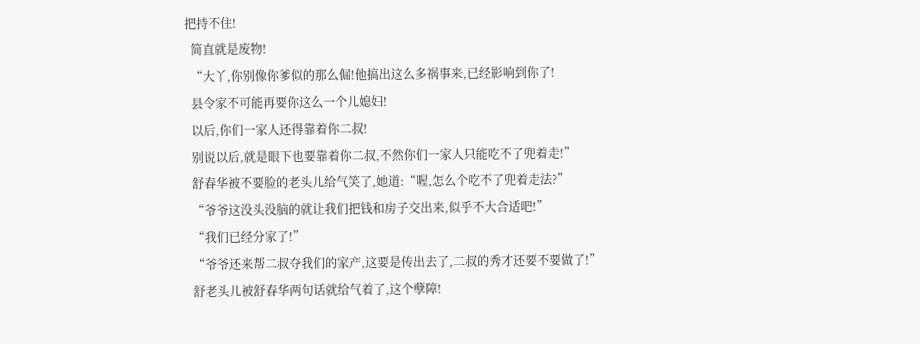把持不住!
  简直就是废物!
  “大丫,你别像你爹似的那么倔!他搞出这么多祸事来,已经影响到你了!
  县令家不可能再要你这么一个儿媳妇!
  以后,你们一家人还得靠着你二叔!
  别说以后,就是眼下也要靠着你二叔,不然你们一家人只能吃不了兜着走!”
  舒春华被不要脸的老头儿给气笑了,她道:“喔,怎么个吃不了兜着走法?”
  “爷爷这没头没脑的就让我们把钱和房子交出来,似乎不大合适吧!”
  “我们已经分家了!”
  “爷爷还来帮二叔夺我们的家产,这要是传出去了,二叔的秀才还要不要做了!”
  舒老头儿被舒春华两句话就给气着了,这个孽障!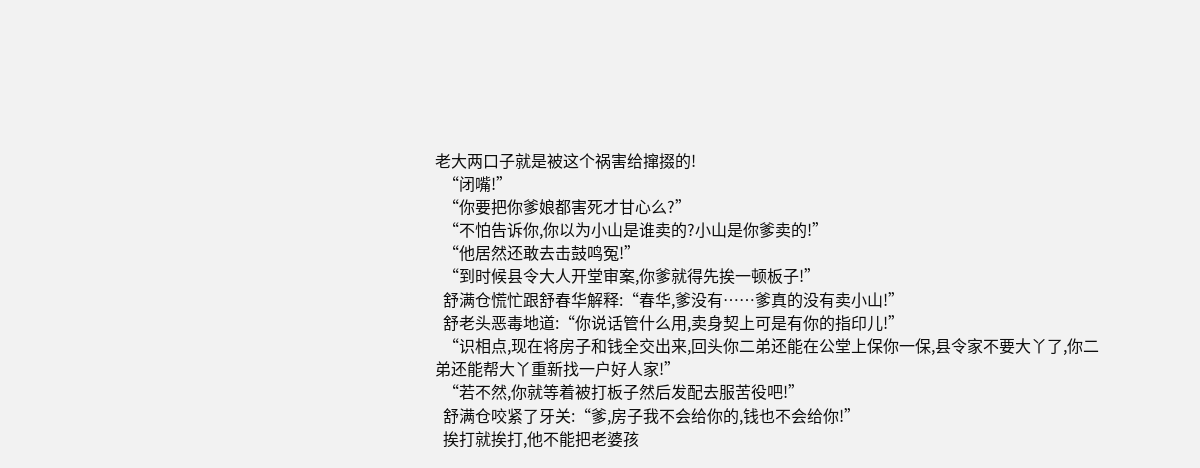老大两口子就是被这个祸害给撺掇的!
  “闭嘴!”
  “你要把你爹娘都害死才甘心么?”
  “不怕告诉你,你以为小山是谁卖的?小山是你爹卖的!”
  “他居然还敢去击鼓鸣冤!”
  “到时候县令大人开堂审案,你爹就得先挨一顿板子!”
  舒满仓慌忙跟舒春华解释:“春华,爹没有……爹真的没有卖小山!”
  舒老头恶毒地道:“你说话管什么用,卖身契上可是有你的指印儿!”
  “识相点,现在将房子和钱全交出来,回头你二弟还能在公堂上保你一保,县令家不要大丫了,你二弟还能帮大丫重新找一户好人家!”
  “若不然,你就等着被打板子然后发配去服苦役吧!”
  舒满仓咬紧了牙关:“爹,房子我不会给你的,钱也不会给你!”
  挨打就挨打,他不能把老婆孩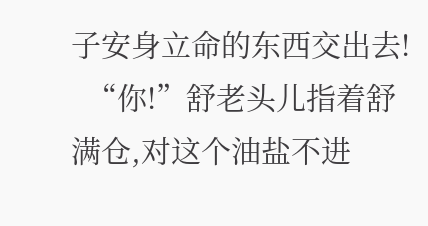子安身立命的东西交出去!
  “你!”舒老头儿指着舒满仓,对这个油盐不进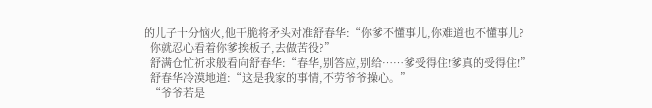的儿子十分恼火,他干脆将矛头对准舒春华:“你爹不懂事儿,你难道也不懂事儿?
  你就忍心看着你爹挨板子,去做苦役?”
  舒满仓忙祈求般看向舒春华:“春华,别答应,别给……爹受得住!爹真的受得住!”
  舒春华冷漠地道:“这是我家的事情,不劳爷爷操心。”
  “爷爷若是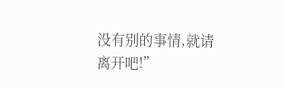没有别的事情,就请离开吧!”